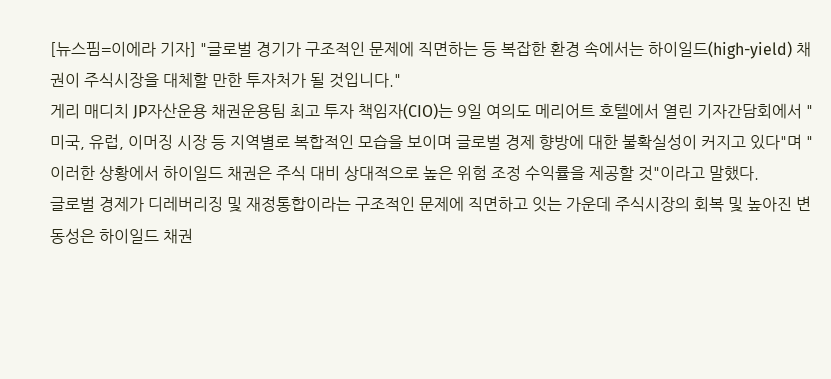[뉴스핌=이에라 기자] "글로벌 경기가 구조적인 문제에 직면하는 등 복잡한 환경 속에서는 하이일드(high-yield) 채권이 주식시장을 대체할 만한 투자처가 될 것입니다."
게리 매디치 JP자산운용 채권운용팀 최고 투자 책임자(CIO)는 9일 여의도 메리어트 호텔에서 열린 기자간담회에서 "미국, 유럽, 이머징 시장 등 지역별로 복합적인 모습을 보이며 글로벌 경제 향방에 대한 불확실성이 커지고 있다"며 "이러한 상황에서 하이일드 채권은 주식 대비 상대적으로 높은 위험 조정 수익률을 제공할 것"이라고 말했다.
글로벌 경제가 디레버리징 및 재정통합이라는 구조적인 문제에 직면하고 잇는 가운데 주식시장의 회복 및 높아진 변동성은 하이일드 채권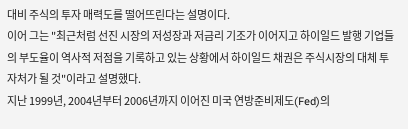대비 주식의 투자 매력도를 떨어뜨린다는 설명이다.
이어 그는 "최근처럼 선진 시장의 저성장과 저금리 기조가 이어지고 하이일드 발행 기업들의 부도율이 역사적 저점을 기록하고 있는 상황에서 하이일드 채권은 주식시장의 대체 투자처가 될 것"이라고 설명했다.
지난 1999년, 2004년부터 2006년까지 이어진 미국 연방준비제도(Fed)의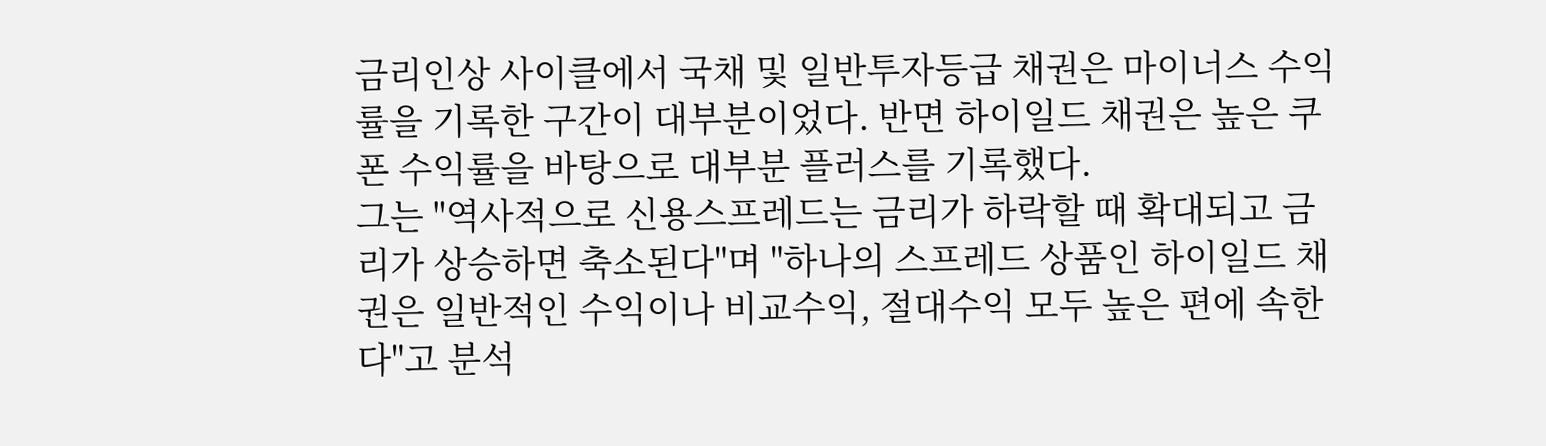금리인상 사이클에서 국채 및 일반투자등급 채권은 마이너스 수익률을 기록한 구간이 대부분이었다. 반면 하이일드 채권은 높은 쿠폰 수익률을 바탕으로 대부분 플러스를 기록했다.
그는 "역사적으로 신용스프레드는 금리가 하락할 때 확대되고 금리가 상승하면 축소된다"며 "하나의 스프레드 상품인 하이일드 채권은 일반적인 수익이나 비교수익, 절대수익 모두 높은 편에 속한다"고 분석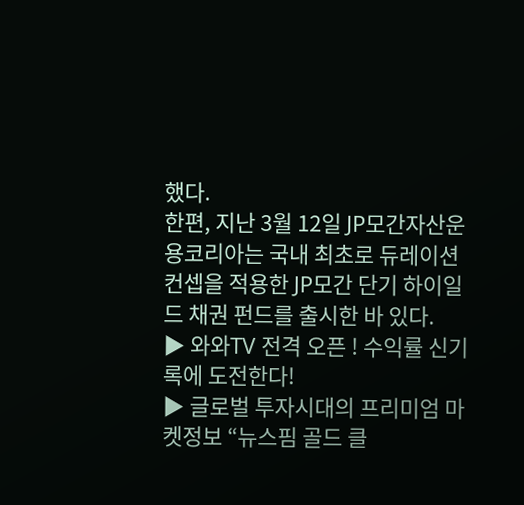했다.
한편, 지난 3월 12일 JP모간자산운용코리아는 국내 최초로 듀레이션 컨셉을 적용한 JP모간 단기 하이일드 채권 펀드를 출시한 바 있다.
▶ 와와TV 전격 오픈 ! 수익률 신기록에 도전한다!
▶ 글로벌 투자시대의 프리미엄 마켓정보 “뉴스핌 골드 클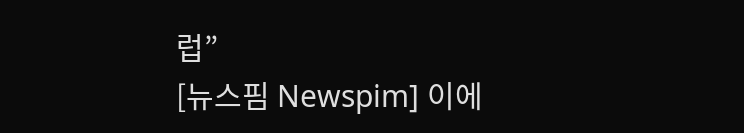럽”
[뉴스핌 Newspim] 이에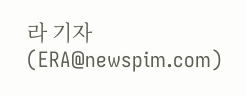라 기자 (ERA@newspim.com)